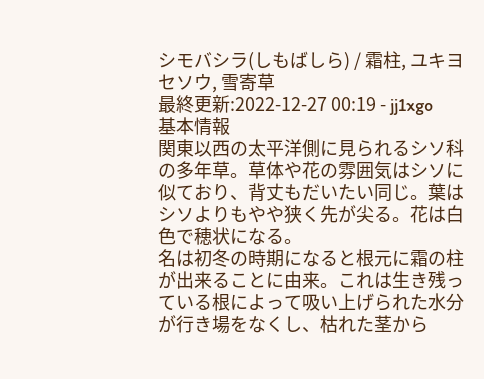シモバシラ(しもばしら) / 霜柱, ユキヨセソウ, 雪寄草
最終更新:2022-12-27 00:19 - jj1xgo
基本情報
関東以西の太平洋側に見られるシソ科の多年草。草体や花の雰囲気はシソに似ており、背丈もだいたい同じ。葉はシソよりもやや狭く先が尖る。花は白色で穂状になる。
名は初冬の時期になると根元に霜の柱が出来ることに由来。これは生き残っている根によって吸い上げられた水分が行き場をなくし、枯れた茎から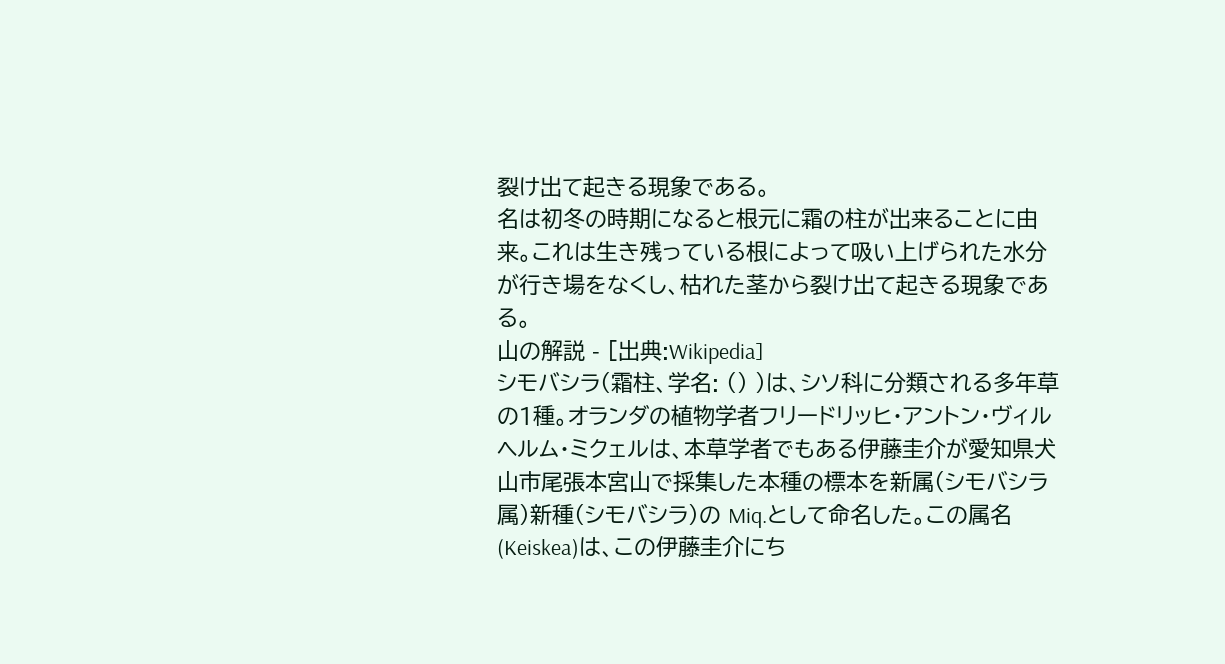裂け出て起きる現象である。
名は初冬の時期になると根元に霜の柱が出来ることに由来。これは生き残っている根によって吸い上げられた水分が行き場をなくし、枯れた茎から裂け出て起きる現象である。
山の解説 - [出典:Wikipedia]
シモバシラ(霜柱、学名: () )は、シソ科に分類される多年草の1種。オランダの植物学者フリードリッヒ・アントン・ヴィルヘルム・ミクェルは、本草学者でもある伊藤圭介が愛知県犬山市尾張本宮山で採集した本種の標本を新属(シモバシラ属)新種(シモバシラ)の Miq.として命名した。この属名(Keiskea)は、この伊藤圭介にち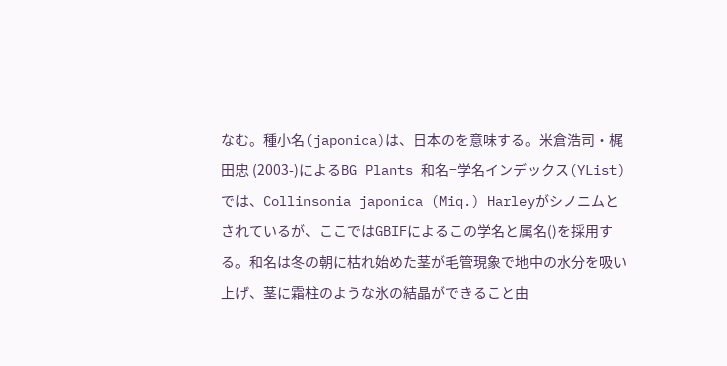なむ。種小名(japonica)は、日本のを意味する。米倉浩司・梶田忠 (2003-)によるBG Plants 和名−学名インデックス(YList)では、Collinsonia japonica (Miq.) Harleyがシノニムとされているが、ここではGBIFによるこの学名と属名()を採用する。和名は冬の朝に枯れ始めた茎が毛管現象で地中の水分を吸い上げ、茎に霜柱のような氷の結晶ができること由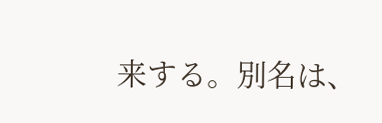来する。別名は、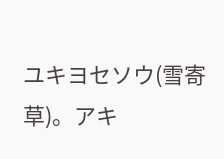ユキヨセソウ(雪寄草)。アキ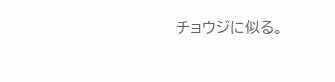チョウジに似る。